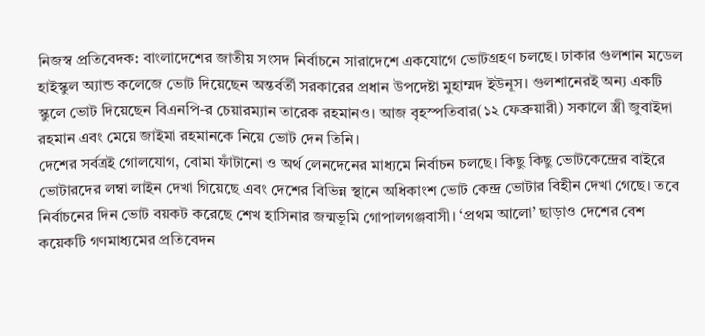নিজস্ব প্রতিবেদক: বাংলাদেশের জাতীয় সংসদ নির্বাচনে সারাদেশে একযোগে ভোটগ্রহণ চলছে। ঢাকার গুলশান মডেল হাইস্কুল অ্যান্ড কলেজে ভোট দিয়েছেন অন্তর্বর্তী সরকারের প্রধান উপদেষ্টা মুহাম্মদ ইউনূস। গুলশানেরই অন্য একটি স্কুলে ভোট দিয়েছেন বিএনপি-র চেয়ারম্যান তারেক রহমানও। আজ বৃহস্পতিবার(১২ ফেব্রুয়ারী) সকালে স্ত্রী জুবাইদা রহমান এবং মেয়ে জাইমা রহমানকে নিয়ে ভোট দেন তিনি।
দেশের সর্বত্রই গোলযোগ, বোমা ফাঁটানো ও অর্থ লেনদেনের মাধ্যমে নির্বাচন চলছে। কিছু কিছু ভোটকেন্দ্রের বাইরে ভোটারদের লম্বা লাইন দেখা গিয়েছে এবং দেশের বিভিন্ন স্থানে অধিকাংশ ভোট কেন্দ্র ভোটার বিহীন দেখা গেছে। তবে নির্বাচনের দিন ভোট বয়কট করেছে শেখ হাসিনার জন্মভূমি গোপালগঞ্জবাসী। ‘প্রথম আলো’ ছাড়াও দেশের বেশ কয়েকটি গণমাধ্যমের প্রতিবেদন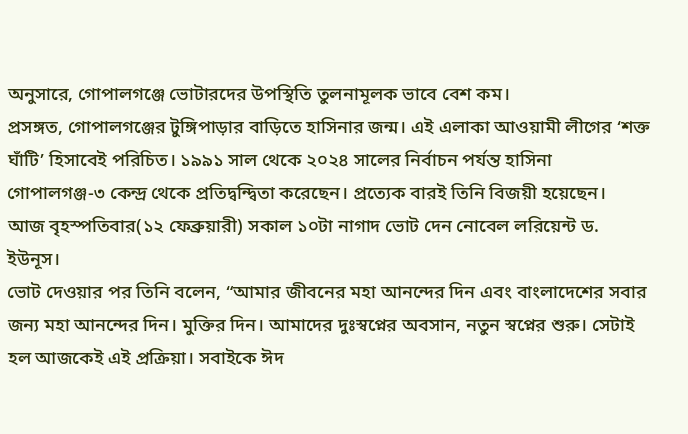অনুসারে, গোপালগঞ্জে ভোটারদের উপস্থিতি তুলনামূলক ভাবে বেশ কম।
প্রসঙ্গত, গোপালগঞ্জের টুঙ্গিপাড়ার বাড়িতে হাসিনার জন্ম। এই এলাকা আওয়ামী লীগের ‘শক্ত ঘাঁটি’ হিসাবেই পরিচিত। ১৯৯১ সাল থেকে ২০২৪ সালের নির্বাচন পর্যন্ত হাসিনা গোপালগঞ্জ-৩ কেন্দ্র থেকে প্রতিদ্বন্দ্বিতা করেছেন। প্রত্যেক বারই তিনি বিজয়ী হয়েছেন।
আজ বৃহস্পতিবার(১২ ফেব্রুয়ারী) সকাল ১০টা নাগাদ ভোট দেন নোবেল লরিয়েন্ট ড. ইউনূস।
ভোট দেওয়ার পর তিনি বলেন, “আমার জীবনের মহা আনন্দের দিন এবং বাংলাদেশের সবার জন্য মহা আনন্দের দিন। মুক্তির দিন। আমাদের দুঃস্বপ্নের অবসান, নতুন স্বপ্নের শুরু। সেটাই হল আজকেই এই প্রক্রিয়া। সবাইকে ঈদ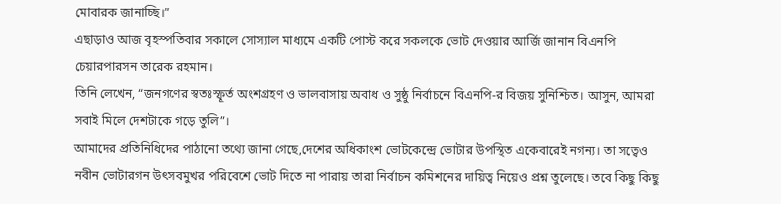মোবারক জানাচ্ছি।”
এছাড়াও আজ বৃহস্পতিবার সকালে সোস্যাল মাধ্যমে একটি পোস্ট করে সকলকে ভোট দেওয়ার আর্জি জানান বিএনপি চেয়ারপারসন তারেক রহমান।
তিনি লেখেন, “জনগণের স্বতঃস্ফূর্ত অংশগ্রহণ ও ভালবাসায় অবাধ ও সুষ্ঠু নির্বাচনে বিএনপি-র বিজয় সুনিশ্চিত। আসুন, আমরা সবাই মিলে দেশটাকে গড়ে তুলি”।
আমাদের প্রতিনিধিদের পাঠানো তথ্যে জানা গেছে,দেশের অধিকাংশ ভোটকেন্দ্রে ভোটার উপস্থিত একেবারেই নগন্য। তা সত্বেও নবীন ভোটারগন উৎসবমুখর পরিবেশে ভোট দিতে না পারায় তারা নির্বাচন কমিশনের দায়িত্ব নিয়েও প্রশ্ন তুলেছে। তবে কিছু কিছু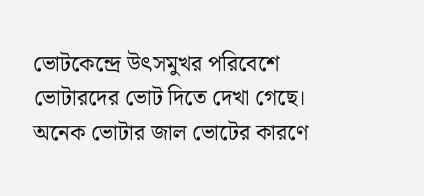ভোটকেন্দ্রে উৎসমুখর পরিবেশে ভোটারদের ভোট দিতে দেখা গেছে। অনেক ভোটার জাল ভোটের কারণে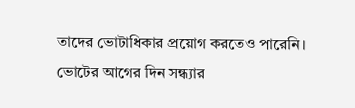তাদের ভোটাধিকার প্রয়োগ করতেও পারেনি।
ভোটের আগের দিন সন্ধ্যার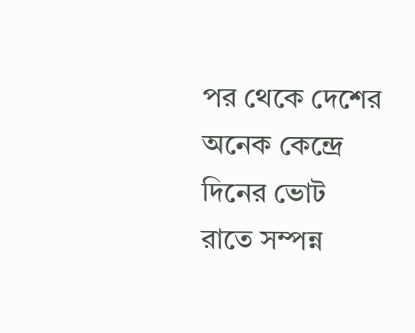পর থেকে দেশের অনেক কেন্দ্রে দিনের ভোট রাতে সম্পন্ন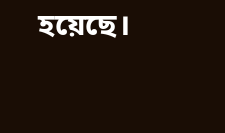হয়েছে।